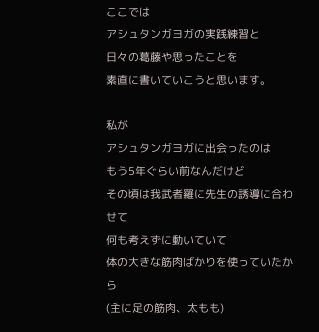ここでは
アシュタンガヨガの実践練習と
日々の葛藤や思ったことを
素直に書いていこうと思います。

私が
アシュタンガヨガに出会ったのは
もう5年ぐらい前なんだけど
その頃は我武者羅に先生の誘導に合わせて
何も考えずに動いていて
体の大きな筋肉ばかりを使っていたから
(主に足の筋肉、太もも)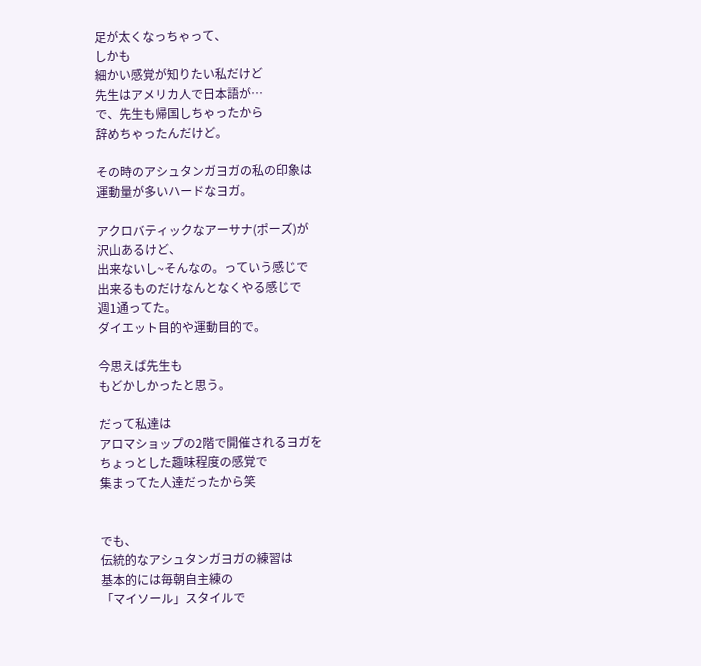足が太くなっちゃって、
しかも
細かい感覚が知りたい私だけど
先生はアメリカ人で日本語が…
で、先生も帰国しちゃったから
辞めちゃったんだけど。

その時のアシュタンガヨガの私の印象は
運動量が多いハードなヨガ。

アクロバティックなアーサナ(ポーズ)が
沢山あるけど、
出来ないし~そんなの。っていう感じで
出来るものだけなんとなくやる感じで
週1通ってた。
ダイエット目的や運動目的で。

今思えば先生も
もどかしかったと思う。

だって私達は
アロマショップの2階で開催されるヨガを
ちょっとした趣味程度の感覚で
集まってた人達だったから笑


でも、
伝統的なアシュタンガヨガの練習は
基本的には毎朝自主練の
「マイソール」スタイルで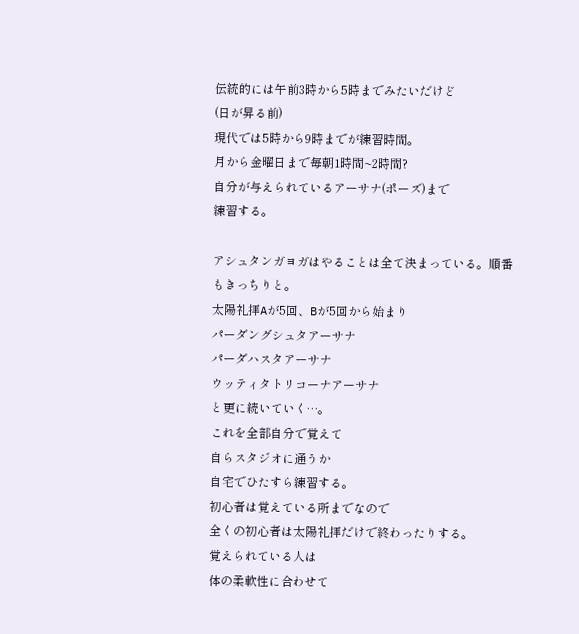伝統的には午前3時から5時までみたいだけど
(日が昇る前)
現代では5時から9時までが練習時間。
月から金曜日まで毎朝1時間~2時間?
自分が与えられているアーサナ(ポーズ)まで
練習する。

アシュタンガヨガはやることは全て決まっている。順番もきっちりと。
太陽礼拝Aが5回、Bが5回から始まり
パーダングシュタアーサナ
パーダハスタアーサナ
ウッティタトリコーナアーサナ
と更に続いていく…。
これを全部自分で覚えて
自らスタジオに通うか
自宅でひたすら練習する。
初心者は覚えている所までなので
全くの初心者は太陽礼拝だけで終わったりする。
覚えられている人は
体の柔軟性に合わせて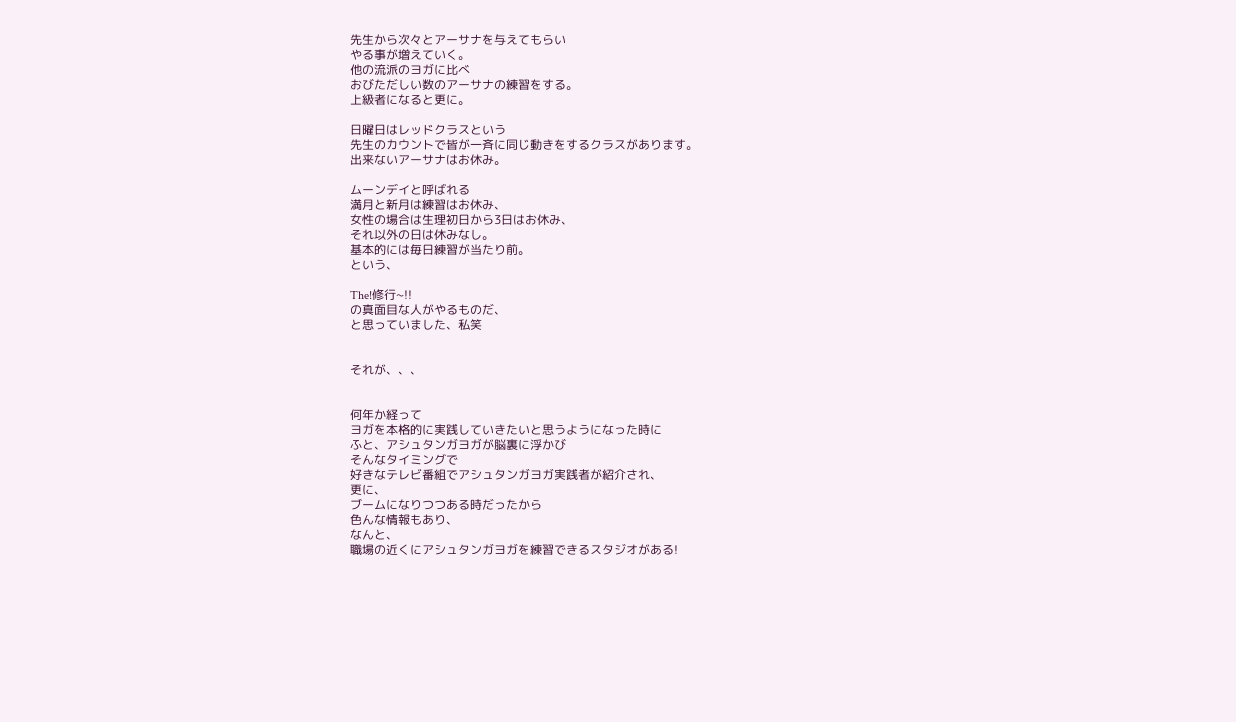先生から次々とアーサナを与えてもらい
やる事が増えていく。
他の流派のヨガに比べ
おびただしい数のアーサナの練習をする。
上級者になると更に。

日曜日はレッドクラスという
先生のカウントで皆が一斉に同じ動きをするクラスがあります。
出来ないアーサナはお休み。

ムーンデイと呼ばれる
満月と新月は練習はお休み、
女性の場合は生理初日から3日はお休み、
それ以外の日は休みなし。
基本的には毎日練習が当たり前。
という、

The!修行~!!
の真面目な人がやるものだ、
と思っていました、私笑


それが、、、


何年か経って
ヨガを本格的に実践していきたいと思うようになった時に
ふと、アシュタンガヨガが脳裏に浮かび
そんなタイミングで
好きなテレビ番組でアシュタンガヨガ実践者が紹介され、
更に、
ブームになりつつある時だったから
色んな情報もあり、
なんと、
職場の近くにアシュタンガヨガを練習できるスタジオがある!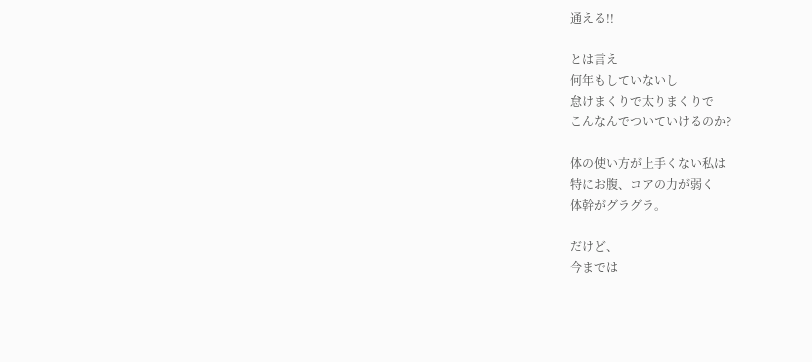通える!!

とは言え
何年もしていないし
怠けまくりで太りまくりで
こんなんでついていけるのか?

体の使い方が上手くない私は
特にお腹、コアの力が弱く
体幹がグラグラ。

だけど、
今までは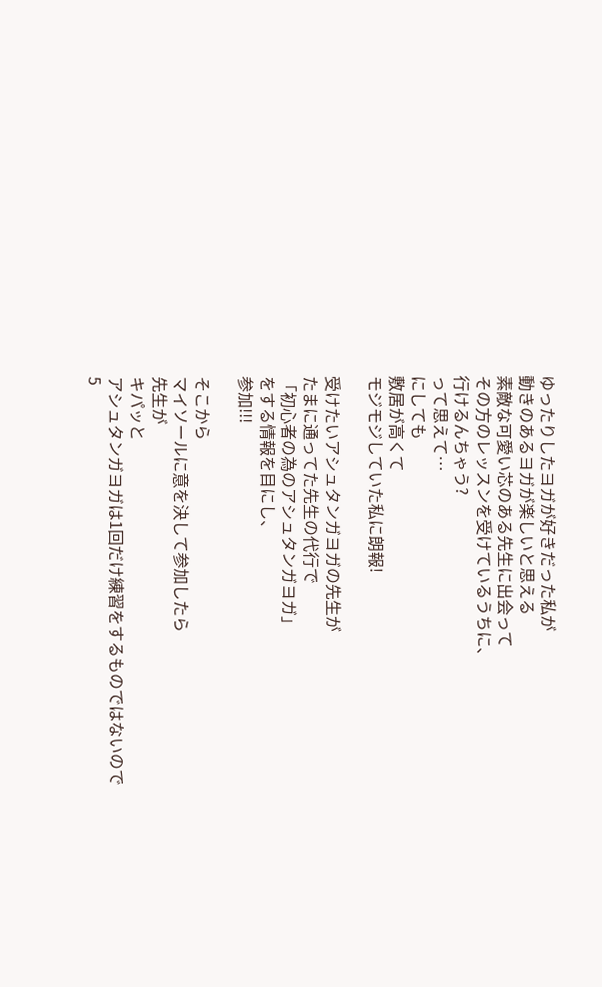ゆったりしたヨガが好きだった私が
動きのあるヨガが楽しいと思える
素敵な可愛い芯のある先生に出会って
その方のレッスンを受けているうちに、
行けるんちゃう?
って思えて…
にしても
敷居が高くて
モジモジしていた私に朗報!

受けたいアシュタンガヨガの先生が
たまに通ってた先生の代行で
「初心者の為のアシュタンガヨガ」
をする情報を目にし、
参加!!!

そこから
マイソールに意を決して参加したら
先生が
キパッと
アシュタンガヨガは1回だけ練習をするものではないので
5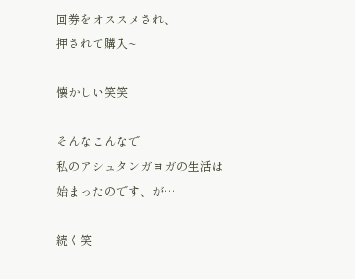回券をオススメされ、
押されて購入~

懐かしい笑笑

そんなこんなで
私のアシュタンガヨガの生活は
始まったのです、が…

続く笑